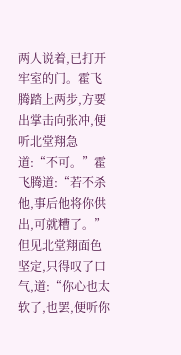两人说着,已打开牢室的门。霍飞腾踏上两步,方要出掌击向张冲,便听北堂翔急道:“不可。”霍飞腾道:“若不杀他,事后他将你供出,可就糟了。”但见北堂翔面色坚定,只得叹了口气,道:“你心也太软了,也罢,便听你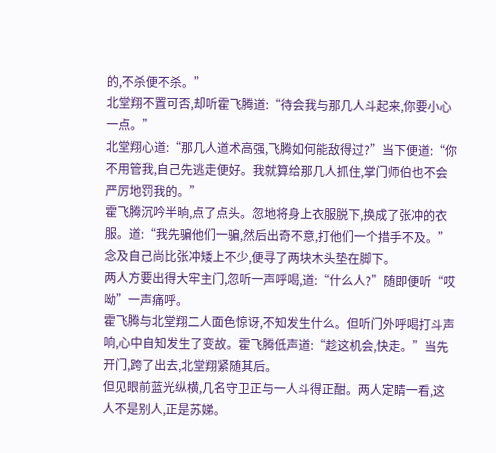的,不杀便不杀。”
北堂翔不置可否,却听霍飞腾道:“待会我与那几人斗起来,你要小心一点。”
北堂翔心道:“那几人道术高强,飞腾如何能敌得过?”当下便道:“你不用管我,自己先逃走便好。我就算给那几人抓住,掌门师伯也不会严厉地罚我的。”
霍飞腾沉吟半晌,点了点头。忽地将身上衣服脱下,换成了张冲的衣服。道:“我先骗他们一骗,然后出奇不意,打他们一个措手不及。”念及自己尚比张冲矮上不少,便寻了两块木头垫在脚下。
两人方要出得大牢主门,忽听一声呼喝,道:“什么人?”随即便听“哎呦”一声痛呼。
霍飞腾与北堂翔二人面色惊讶,不知发生什么。但听门外呼喝打斗声响,心中自知发生了变故。霍飞腾低声道:“趁这机会,快走。”当先开门,跨了出去,北堂翔紧随其后。
但见眼前蓝光纵横,几名守卫正与一人斗得正酣。两人定睛一看,这人不是别人,正是苏娣。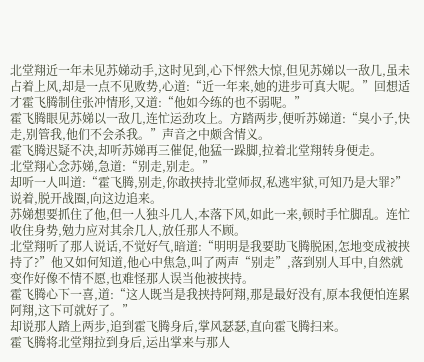北堂翔近一年未见苏娣动手,这时见到,心下怦然大惊,但见苏娣以一敌几,虽未占着上风,却是一点不见败势,心道:“近一年来,她的进步可真大呢。”回想适才霍飞腾制住张冲情形,又道:“他如今练的也不弱呢。”
霍飞腾眼见苏娣以一敌几,连忙运劲攻上。方踏两步,便听苏娣道:“臭小子,快走,别管我,他们不会杀我。”声音之中颇含情义。
霍飞腾迟疑不决,却听苏娣再三催促,他猛一跺脚,拉着北堂翔转身便走。
北堂翔心念苏娣,急道:“别走,别走。”
却听一人叫道:“霍飞腾,别走,你敢挟持北堂师叔,私逃牢狱,可知乃是大罪?”说着,脱开战圈,向这边追来。
苏娣想要抓住了他,但一人独斗几人,本落下风,如此一来,顿时手忙脚乱。连忙收住身势,勉力应对其余几人,放任那人不顾。
北堂翔听了那人说话,不觉好气,暗道:“明明是我要助飞腾脱困,怎地变成被挟持了?”他又如何知道,他心中焦急,叫了两声“别走”,落到别人耳中,自然就变作好像不情不愿,也难怪那人误当他被挟持。
霍飞腾心下一喜,道:“这人既当是我挟持阿翔,那是最好没有,原本我便怕连累阿翔,这下可就好了。”
却说那人踏上两步,追到霍飞腾身后,掌风瑟瑟,直向霍飞腾扫来。
霍飞腾将北堂翔拉到身后,运出掌来与那人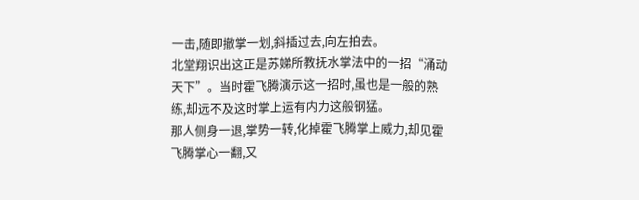一击,随即撤掌一划,斜插过去,向左拍去。
北堂翔识出这正是苏娣所教抚水掌法中的一招“涌动天下”。当时霍飞腾演示这一招时,虽也是一般的熟练,却远不及这时掌上运有内力这般钢猛。
那人侧身一退,掌势一转,化掉霍飞腾掌上威力,却见霍飞腾掌心一翻,又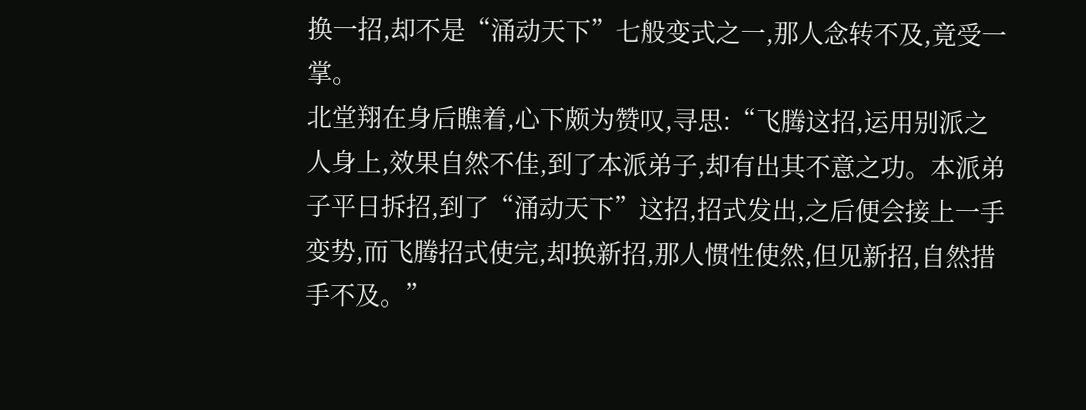换一招,却不是“涌动天下”七般变式之一,那人念转不及,竟受一掌。
北堂翔在身后瞧着,心下颇为赞叹,寻思:“飞腾这招,运用别派之人身上,效果自然不佳,到了本派弟子,却有出其不意之功。本派弟子平日拆招,到了“涌动天下”这招,招式发出,之后便会接上一手变势,而飞腾招式使完,却换新招,那人惯性使然,但见新招,自然措手不及。”